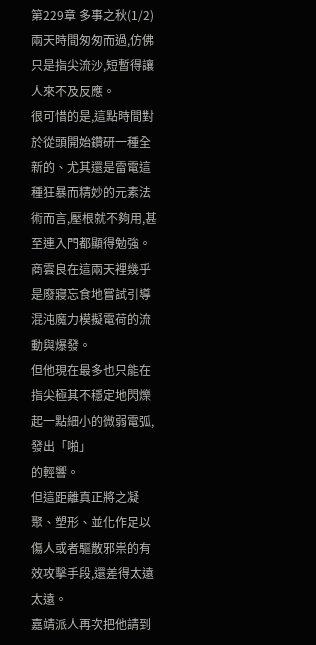第229章 多事之秋(1/2)
兩天時間匆匆而過,仿佛只是指尖流沙,短暫得讓人來不及反應。
很可惜的是,這點時間對於從頭開始鑽研一種全新的、尤其還是雷電這種狂暴而精妙的元素法術而言,壓根就不夠用,甚至連入門都顯得勉強。
商雲良在這兩天裡幾乎是廢寢忘食地嘗試引導混沌魔力模擬電荷的流動與爆發。
但他現在最多也只能在指尖極其不穩定地閃爍起一點細小的微弱電弧,發出「啪」
的輕響。
但這距離真正將之凝聚、塑形、並化作足以傷人或者驅散邪祟的有效攻擊手段,還差得太遠太遠。
嘉靖派人再次把他請到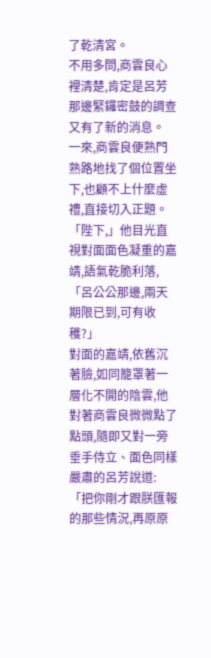了乾清宮。
不用多問,商雲良心裡清楚,肯定是呂芳那邊緊鑼密鼓的調查又有了新的消息。
一來,商雲良便熟門熟路地找了個位置坐下,也顧不上什麼虛禮,直接切入正題。
「陛下,」他目光直視對面面色凝重的嘉靖,語氣乾脆利落,「呂公公那邊,兩天期限已到,可有收穫?」
對面的嘉靖,依舊沉著臉,如同籠罩著一層化不開的陰雲,他對著商雲良微微點了點頭,隨即又對一旁垂手侍立、面色同樣嚴肅的呂芳說道:「把你剛才跟朕匯報的那些情況,再原原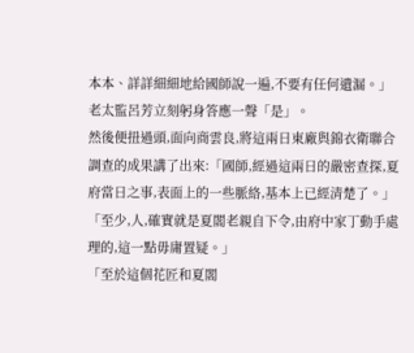本本、詳詳細細地給國師說一遍,不要有任何遺漏。」
老太監呂芳立刻躬身答應一聲「是」。
然後便扭過頭,面向商雲良,將這兩日東廠與錦衣衛聯合調查的成果講了出來:「國師,經過這兩日的嚴密查探,夏府當日之事,表面上的一些脈絡,基本上已經清楚了。」
「至少,人,確實就是夏閣老親自下令,由府中家丁動手處理的,這一點毋庸置疑。」
「至於這個花匠和夏閣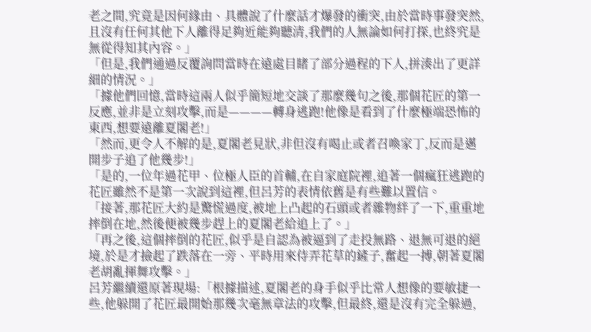老之間,究竟是因何緣由、具體說了什麼話才爆發的衝突,由於當時事發突然,且沒有任何其他下人離得足夠近能夠聽清,我們的人無論如何打探,也終究是無從得知其內容。」
「但是,我們通過反覆詢問當時在遠處目睹了部分過程的下人,拼湊出了更詳細的情況。」
「據他們回憶,當時這兩人似乎簡短地交談了那麼幾句之後,那個花匠的第一反應,並非是立刻攻擊,而是————轉身逃跑!他像是看到了什麼極端恐怖的東西,想要遠離夏閣老!」
「然而,更令人不解的是,夏閣老見狀,非但沒有喝止或者召喚家丁,反而是邁開步子追了他幾步!」
「是的,一位年過花甲、位極人臣的首輔,在自家庭院裡,追著一個瘋狂逃跑的花匠雖然不是第一次說到這裡,但呂芳的表情依舊是有些難以置信。
「接著,那花匠大約是驚慌過度,被地上凸起的石頭或者雜物絆了一下,重重地摔倒在地,然後便被幾步趕上的夏閣老給追上了。」
「再之後,這個摔倒的花匠,似乎是自認為被逼到了走投無路、退無可退的絕境,於是才撿起了跌落在一旁、平時用來侍弄花草的鏟子,奮起一搏,朝著夏閣老胡亂揮舞攻擊。」
呂芳繼續還原著現場:「根據描述,夏閣老的身手似乎比常人想像的要敏捷一些,他躲開了花匠最開始那幾次毫無章法的攻擊,但最終,還是沒有完全躲過,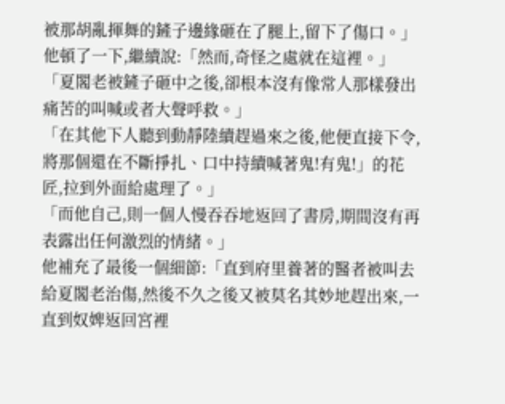被那胡亂揮舞的鏟子邊緣砸在了腿上,留下了傷口。」
他頓了一下,繼續說:「然而,奇怪之處就在這裡。」
「夏閣老被鏟子砸中之後,卻根本沒有像常人那樣發出痛苦的叫喊或者大聲呼救。」
「在其他下人聽到動靜陸續趕過來之後,他便直接下令,將那個還在不斷掙扎、口中持續喊著鬼!有鬼!」的花匠,拉到外面給處理了。」
「而他自己,則一個人慢吞吞地返回了書房,期間沒有再表露出任何激烈的情緒。」
他補充了最後一個細節:「直到府里養著的醫者被叫去給夏閣老治傷,然後不久之後又被莫名其妙地趕出來,一直到奴婢返回宮裡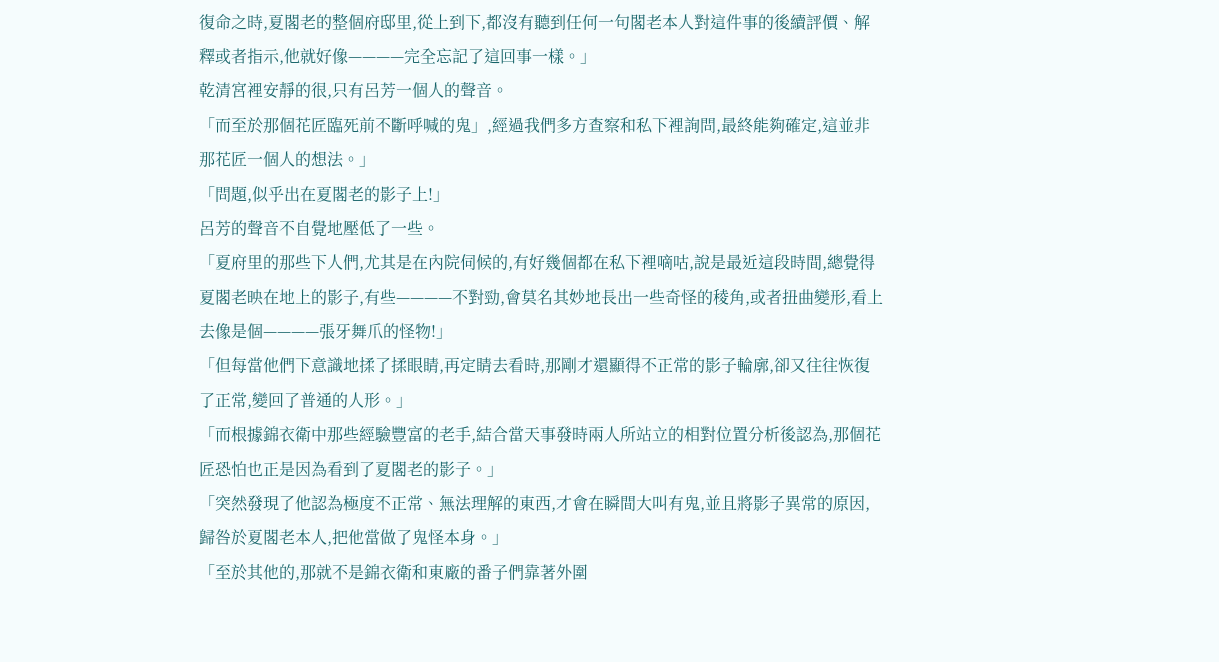復命之時,夏閣老的整個府邸里,從上到下,都沒有聽到任何一句閣老本人對這件事的後續評價、解釋或者指示,他就好像————完全忘記了這回事一樣。」
乾清宮裡安靜的很,只有呂芳一個人的聲音。
「而至於那個花匠臨死前不斷呼喊的鬼」,經過我們多方查察和私下裡詢問,最終能夠確定,這並非那花匠一個人的想法。」
「問題,似乎出在夏閣老的影子上!」
呂芳的聲音不自覺地壓低了一些。
「夏府里的那些下人們,尤其是在內院伺候的,有好幾個都在私下裡嘀咕,說是最近這段時間,總覺得夏閣老映在地上的影子,有些————不對勁,會莫名其妙地長出一些奇怪的稜角,或者扭曲變形,看上去像是個————張牙舞爪的怪物!」
「但每當他們下意識地揉了揉眼睛,再定睛去看時,那剛才還顯得不正常的影子輪廓,卻又往往恢復了正常,變回了普通的人形。」
「而根據錦衣衛中那些經驗豐富的老手,結合當天事發時兩人所站立的相對位置分析後認為,那個花匠恐怕也正是因為看到了夏閣老的影子。」
「突然發現了他認為極度不正常、無法理解的東西,才會在瞬間大叫有鬼,並且將影子異常的原因,歸咎於夏閣老本人,把他當做了鬼怪本身。」
「至於其他的,那就不是錦衣衛和東廠的番子們靠著外圍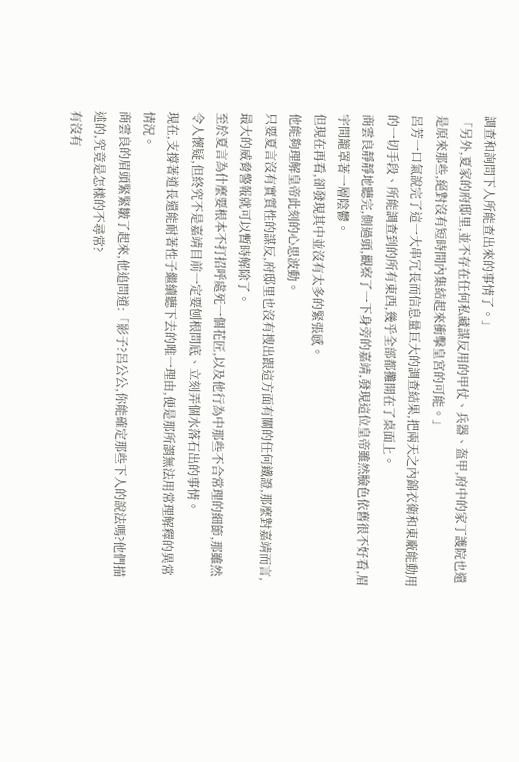調查和詢問下人所能查出來的事情了。」
「另外,夏家的府邸里,並不存在任何私藏謀反用的甲仗、兵器、盔甲,府中的家丁護院也還是原來那些,絕對沒有短時間內集結起來衝擊皇宮的可能。」
呂芳一口氣說完了這一大串冗長而信息量巨大的調查結果,把兩天之內錦衣衛和東廠能動用的一切手段、所能調查到的所有東西,幾乎全部都攤開在了桌面上。
商雲良靜靜地聽完,側過頭,觀察了一下身旁的嘉靖,發現這位皇帝雖然臉色依舊很不好看,眉宇間籠罩著一層陰鬱。
但現在再看,卻發現其中並沒有太多的緊張感。
他能夠理解皇帝此刻的心思波動。
只要夏言沒有實質性的謀反,府邸里也沒有搜出跟這方面有關的任何鐵證,那麼對嘉靖而言,最大的威脅警報就可以暫時解除了。
至於夏言為什麼要根本不打招呼處死一個花匠,以及他行為中那些不合常理的細節,那雖然令人懷疑,但終究不是嘉靖目前一定要刨根問底、立刻弄個水落石出的事情。
現在,支撐著道長還能耐著性子繼續聽下去的唯一理由,便是那所謂無法用常理解釋的異常情況。
商雲良的眉頭緊緊皺了起來,他追問道:「影子?呂公公,你能確定那些下人的說法嗎?他們描述的,究竟是怎樣的不尋常?
有沒有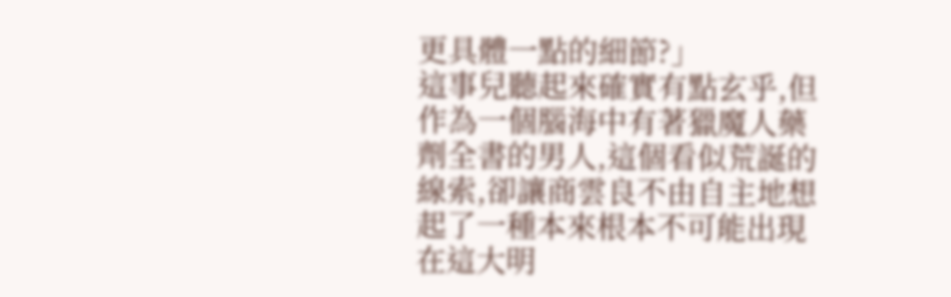更具體一點的細節?」
這事兒聽起來確實有點玄乎,但作為一個腦海中有著獵魔人藥劑全書的男人,這個看似荒誕的線索,卻讓商雲良不由自主地想起了一種本來根本不可能出現在這大明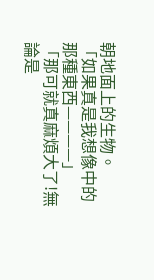朝地面上的生物。
「如果真是我想像中的那種東西————」
「那可就真麻煩大了!無論是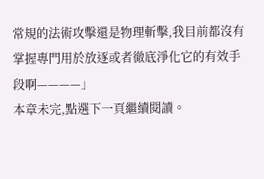常規的法術攻擊還是物理斬擊,我目前都沒有掌握專門用於放逐或者徹底淨化它的有效手段啊————」
本章未完,點選下一頁繼續閱讀。